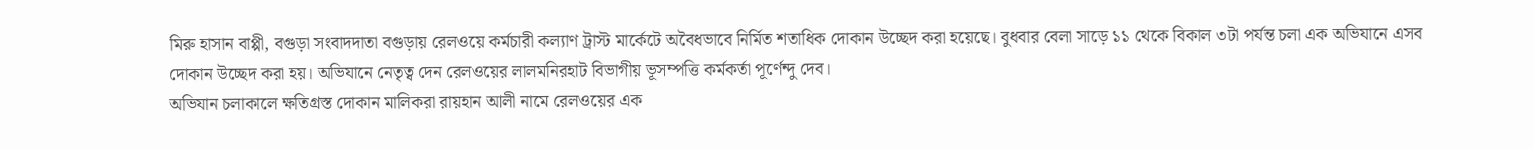মিরু হাসান বাপ্পী, বগুড়া সংবাদদাতা বগুড়ায় রেলওয়ে কর্মচারী কল্যাণ ট্রাস্ট মার্কেটে অবৈধভাবে নির্মিত শতাধিক দোকান উচ্ছেদ করা হয়েছে। বুধবার বেলা সাড়ে ১১ থেকে বিকাল ৩টা পর্যন্ত চলা এক অভিযানে এসব দোকান উচ্ছেদ করা হয়। অভিযানে নেতৃত্ব দেন রেলওয়ের লালমনিরহাট বিভাগীয় ভূসম্পত্তি কর্মকর্তা পূর্ণেন্দু দেব।
অভিযান চলাকালে ক্ষতিগ্রস্ত দোকান মালিকরা রায়হান আলী নামে রেলওয়ের এক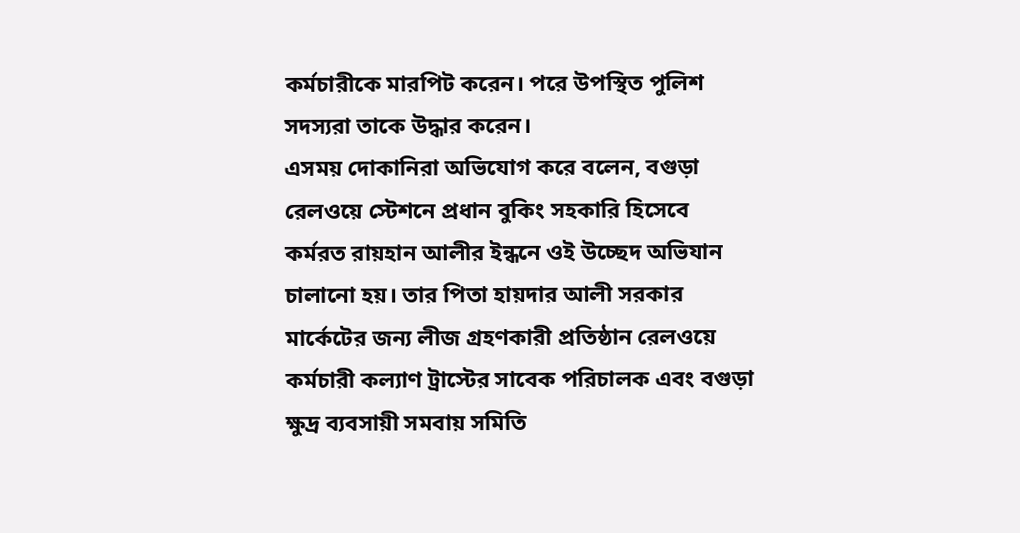কর্মচারীকে মারপিট করেন। পরে উপস্থিত পুলিশ সদস্যরা তাকে উদ্ধার করেন।
এসময় দোকানিরা অভিযোগ করে বলেন, বগুড়া রেলওয়ে স্টেশনে প্রধান বুকিং সহকারি হিসেবে কর্মরত রায়হান আলীর ইন্ধনে ওই উচ্ছেদ অভিযান চালানো হয়। তার পিতা হায়দার আলী সরকার মার্কেটের জন্য লীজ গ্রহণকারী প্রতিষ্ঠান রেলওয়ে কর্মচারী কল্যাণ ট্রাস্টের সাবেক পরিচালক এবং বগুড়া ক্ষুদ্র ব্যবসায়ী সমবায় সমিতি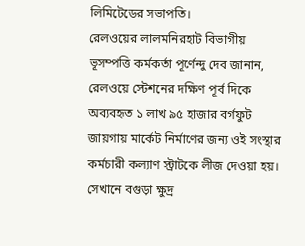লিমিটেডের সভাপতি।
রেলওয়ের লালমনিরহাট বিভাগীয় ভূসম্পত্তি কর্মকর্তা পূর্ণেন্দু দেব জানান, রেলওয়ে স্টেশনের দক্ষিণ পূর্ব দিকে অব্যবহৃত ১ লাখ ৯৫ হাজার বর্গফুট জায়গায় মার্কেট নির্মাণের জন্য ওই সংস্থার কর্মচারী কল্যাণ স্ট্রাটকে লীজ দেওয়া হয়। সেখানে বগুড়া ক্ষুদ্র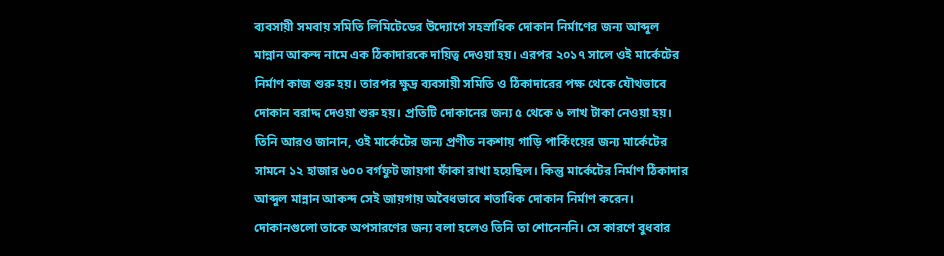ব্যবসায়ী সমবায় সমিতি লিমিটেডের উদ্যোগে সহস্রাধিক দোকান নির্মাণের জন্য আব্দুল মান্নান আকন্দ নামে এক ঠিকাদারকে দায়িত্ব দেওয়া হয়। এরপর ২০১৭ সালে ওই মার্কেটের নির্মাণ কাজ শুরু হয়। তারপর ক্ষুদ্র ব্যবসায়ী সমিতি ও ঠিকাদারের পক্ষ থেকে যৌথভাবে দোকান বরাদ্দ দেওয়া শুরু হয়। প্রতিটি দোকানের জন্য ৫ থেকে ৬ লাখ টাকা নেওয়া হয়।
তিনি আরও জানান, ওই মার্কেটের জন্য প্রণীত নকশায় গাড়ি পার্কিংয়ের জন্য মার্কেটের সামনে ১২ হাজার ৬০০ বর্গফুট জায়গা ফাঁকা রাখা হয়েছিল। কিন্তু মার্কেটের নির্মাণ ঠিকাদার আব্দুল মান্নান আকন্দ সেই জায়গায় অবৈধভাবে শতাধিক দোকান নির্মাণ করেন। দোকানগুলো তাকে অপসারণের জন্য বলা হলেও তিনি তা শোনেননি। সে কারণে বুধবার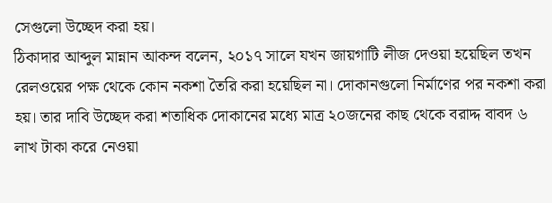সেগুলো উচ্ছেদ করা হয়।
ঠিকাদার আব্দুল মান্নান আকন্দ বলেন, ২০১৭ সালে যখন জায়গাটি লীজ দেওয়া হয়েছিল তখন রেলওয়ের পক্ষ থেকে কোন নকশা তৈরি করা হয়েছিল না। দোকানগুলো নির্মাণের পর নকশা করা হয়। তার দাবি উচ্ছেদ করা শতাধিক দোকানের মধ্যে মাত্র ২০জনের কাছ থেকে বরাদ্দ বাবদ ৬ লাখ টাকা করে নেওয়া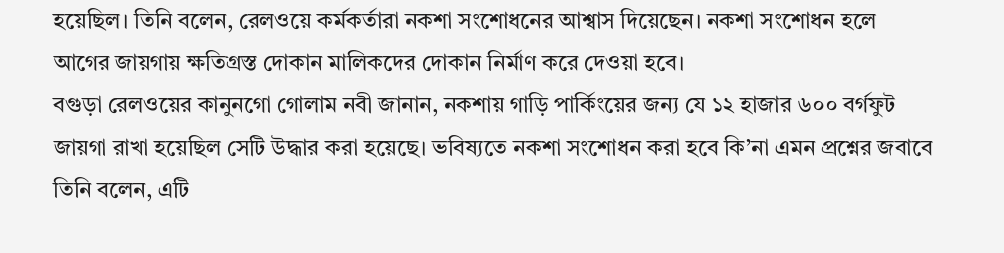হয়েছিল। তিনি বলেন, রেলওয়ে কর্মকর্তারা নকশা সংশোধনের আশ্বাস দিয়েছেন। নকশা সংশোধন হলে আগের জায়গায় ক্ষতিগ্রস্ত দোকান মালিকদের দোকান নির্মাণ করে দেওয়া হবে।
বগুড়া রেলওয়ের কানুনগো গোলাম নবী জানান, নকশায় গাড়ি পার্কিংয়ের জন্য যে ১২ হাজার ৬০০ বর্গফুট জায়গা রাখা হয়েছিল সেটি উদ্ধার করা হয়েছে। ভবিষ্যতে নকশা সংশোধন করা হবে কি’না এমন প্রশ্নের জবাবে তিনি বলেন, এটি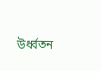উর্ধ্বতন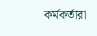কর্মকর্তারা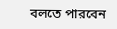বলতে পারবেন